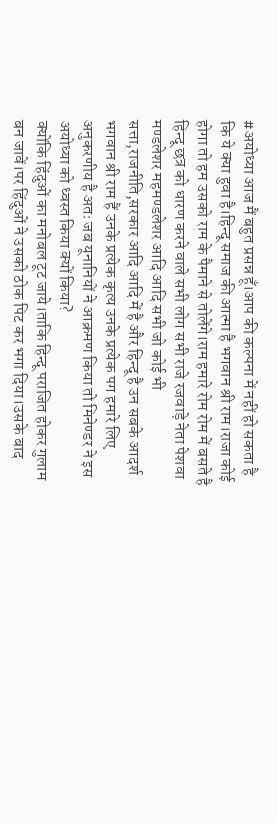#अयोध्या आज मैं बहुत प्रसन्न हूँ।आप की कल्पना में नहीं हो सकता है कि ये क्या हुवा है।हिन्दू समाज की आत्मा है भगवान श्री राम।राजा कोई होगा तो हम उसको राम के पैमाने से तोलेंगे।राम हमारे रोम रोम में बसते है हिन्दू छत्र को धारण करने वाले सभी लोग सभी राजे रजवाड़े नेता पेशवा मण्डलेशर महमण्डलेशर आदि आदि सभी जो कोई भी सत्ता,राजनीति,सरकार आदि आदि में है और हिन्दू है उन सबके आदर्श भगवान श्री राम हैं उनके प्रत्येक कृत्य उनके प्रत्येक पग हमारे लिए अनुकरणीय है अतः जब यूनानियों ने आक्रमण किया तो मिनेण्डर ने इस अयोध्या को ध्वस्त किया क्यों किया?
क्योंकि हिंदुओं का मनोबल टूट जाये।ताकि हिन्दू पराजित होकर गुलाम बन जावें।पर हिंदुओं ने उसको ठोक पिट कर भगा दिया।उसके बाद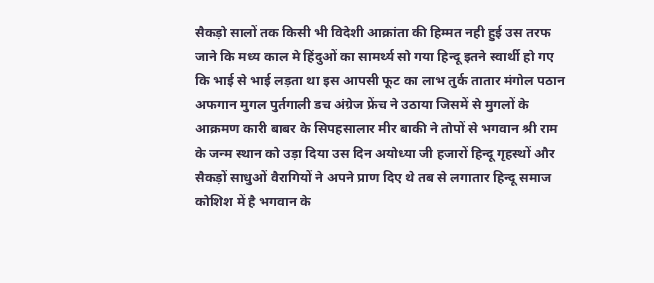सैकड़ो सालों तक किसी भी विदेशी आक्रांता की हिम्मत नही हुई उस तरफ जाने कि मध्य काल मे हिंदुओं का सामर्थ्य सो गया हिन्दू इतने स्वार्थी हो गए कि भाई से भाई लड़ता था इस आपसी फूट का लाभ तुर्क तातार मंगोल पठान अफगान मुगल पुर्तगाली डच अंग्रेज फ्रेंच ने उठाया जिसमें से मुगलों के आक्रमण कारी बाबर के सिपहसालार मीर बाकी ने तोपों से भगवान श्री राम के जन्म स्थान को उड़ा दिया उस दिन अयोध्या जी हजारों हिन्दू गृहस्थों और सैकड़ों साधुओं वैरागियों ने अपने प्राण दिए थे तब से लगातार हिन्दू समाज कोशिश में है भगवान के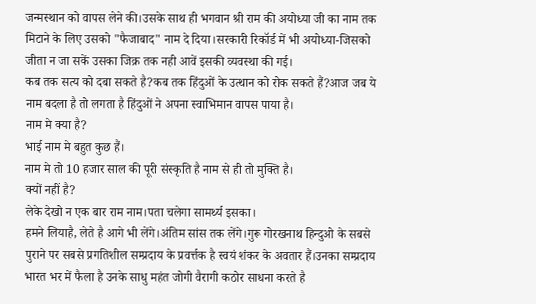जन्मस्थान को वापस लेने की।उसके साथ ही भगवान श्री राम की अयोध्या जी का नाम तक मिटाने के लिए उसको "फैजाबाद" नाम दे दिया।सरकारी रिकॉर्ड में भी अयोध्या-जिसको जीता न जा सकें उसका जिक्र तक नही आवें इसकी व्यवस्था की गई।
कब तक सत्य को दबा सकते है?कब तक हिंदुओं के उत्थान को रोक सकते हैं?आज जब ये नाम बदला है तो लगता है हिंदुओं ने अपना स्वाभिमान वापस पाया है।
नाम मे क्या है?
भाई नाम मे बहुत कुछ हैं।
नाम मे तो 10 हजार साल की पूरी संस्कृति है नाम से ही तो मुक्ति है।
क्यों नहीं है?
लेके देखो न एक बार राम नाम।पता चलेगा सामर्थ्य इसका।
हमने लियाहै, लेते है आगे भी लेंगे।अंतिम सांस तक लेंगे।गुरू गोरखनाथ हिन्दुओ के सबसे पुराने पर सबसे प्रगतिशील सम्प्रदाय के प्रवर्त्तक है स्वयं शंकर के अवतार हैं।उनका सम्प्रदाय भारत भर में फैला है उनके साधु महंत जोगी वैरागी कठोर साधना करते है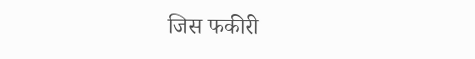जिस फकीरी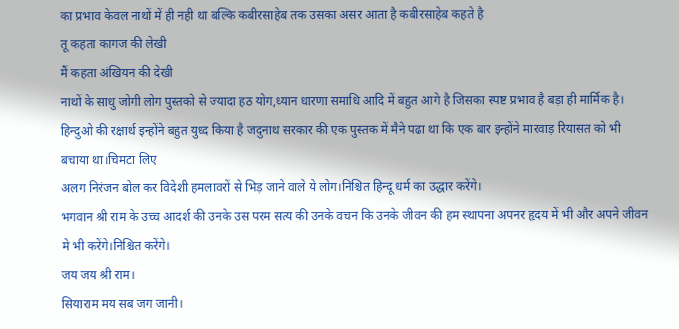का प्रभाव केवल नाथों में ही नही था बल्कि कबीरसाहेब तक उसका असर आता है कबीरसाहेब कहते है
तू कहता कागज की लेखी
मैं कहता अंखियन की देखी
नाथों के साधु जोगी लोग पुस्तको से ज्यादा हठ योग,ध्यान धारणा समाधि आदि में बहुत आगे है जिसका स्पष्ट प्रभाव है बड़ा ही मार्मिक है।
हिन्दुओ की रक्षार्थ इन्होंने बहुत युध्द किया है जदुनाथ सरकार की एक पुस्तक में मैने पढा था कि एक बार इन्होंने मारवाड़ रियासत को भी बचाया था।चिमटा लिए
अलग निरंजन बोल कर विदेशी हमलावरों से भिड़ जाने वाले ये लोग।निश्चित हिन्दू धर्म का उद्धार करेंगे।
भगवान श्री राम के उच्च आदर्श की उनके उस परम सत्य की उनके वचन कि उनके जीवन की हम स्थापना अपनर हृदय में भी और अपने जीवन मे भी करेंगे।निश्चित करेंगे।
जय जय श्री राम।
सियाराम मय सब जग जानी।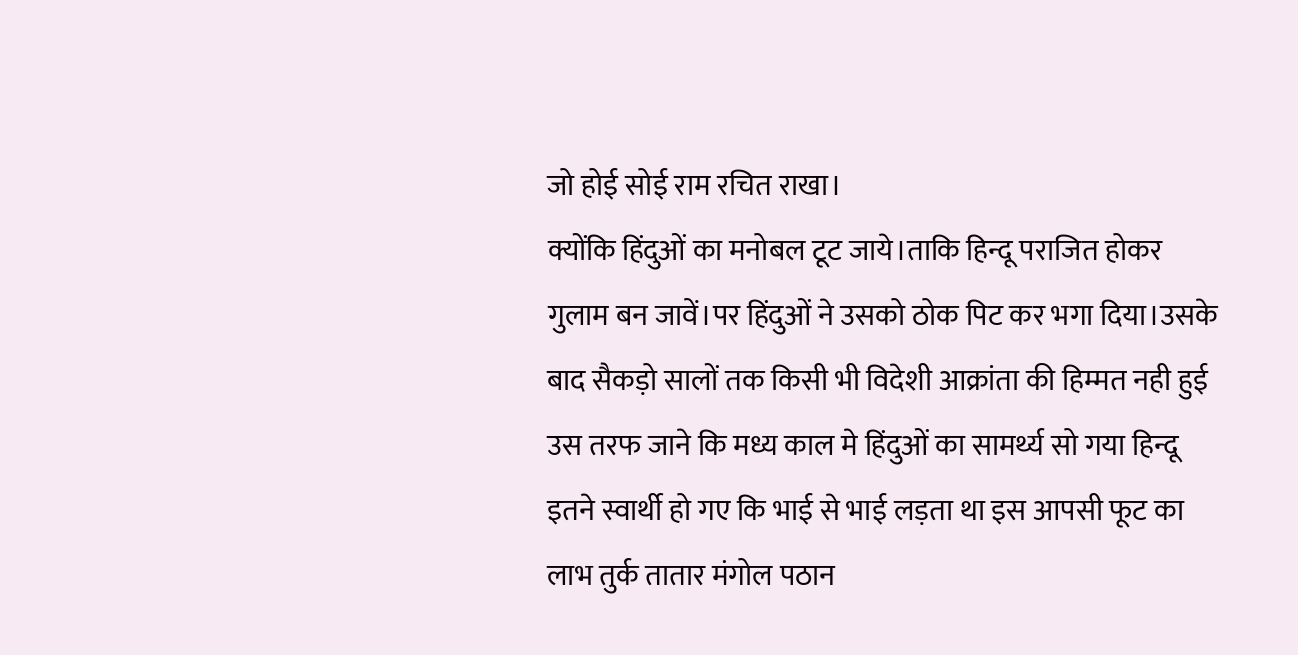जो होई सोई राम रचित राखा।
क्योंकि हिंदुओं का मनोबल टूट जाये।ताकि हिन्दू पराजित होकर गुलाम बन जावें।पर हिंदुओं ने उसको ठोक पिट कर भगा दिया।उसके बाद सैकड़ो सालों तक किसी भी विदेशी आक्रांता की हिम्मत नही हुई उस तरफ जाने कि मध्य काल मे हिंदुओं का सामर्थ्य सो गया हिन्दू इतने स्वार्थी हो गए कि भाई से भाई लड़ता था इस आपसी फूट का लाभ तुर्क तातार मंगोल पठान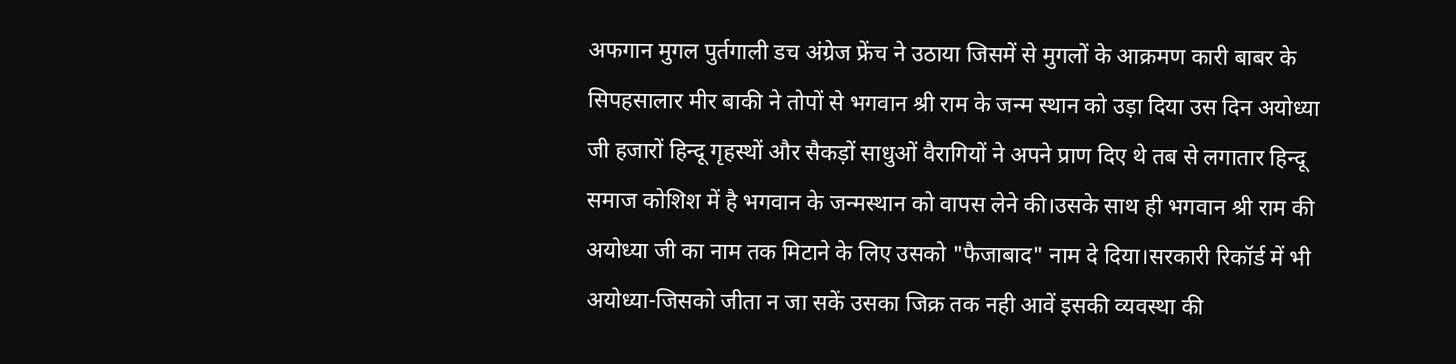अफगान मुगल पुर्तगाली डच अंग्रेज फ्रेंच ने उठाया जिसमें से मुगलों के आक्रमण कारी बाबर के सिपहसालार मीर बाकी ने तोपों से भगवान श्री राम के जन्म स्थान को उड़ा दिया उस दिन अयोध्या जी हजारों हिन्दू गृहस्थों और सैकड़ों साधुओं वैरागियों ने अपने प्राण दिए थे तब से लगातार हिन्दू समाज कोशिश में है भगवान के जन्मस्थान को वापस लेने की।उसके साथ ही भगवान श्री राम की अयोध्या जी का नाम तक मिटाने के लिए उसको "फैजाबाद" नाम दे दिया।सरकारी रिकॉर्ड में भी अयोध्या-जिसको जीता न जा सकें उसका जिक्र तक नही आवें इसकी व्यवस्था की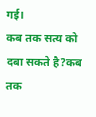गई।
कब तक सत्य को दबा सकते है?कब तक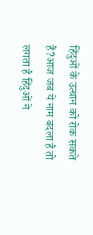हिंदुओं के उत्थान को रोक सकते हैं?आज जब ये नाम बदला है तो लगता है हिंदुओं ने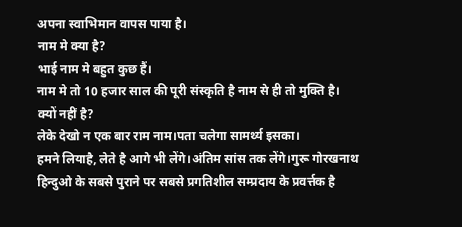अपना स्वाभिमान वापस पाया है।
नाम मे क्या है?
भाई नाम मे बहुत कुछ हैं।
नाम मे तो 10 हजार साल की पूरी संस्कृति है नाम से ही तो मुक्ति है।
क्यों नहीं है?
लेके देखो न एक बार राम नाम।पता चलेगा सामर्थ्य इसका।
हमने लियाहै, लेते है आगे भी लेंगे।अंतिम सांस तक लेंगे।गुरू गोरखनाथ हिन्दुओ के सबसे पुराने पर सबसे प्रगतिशील सम्प्रदाय के प्रवर्त्तक है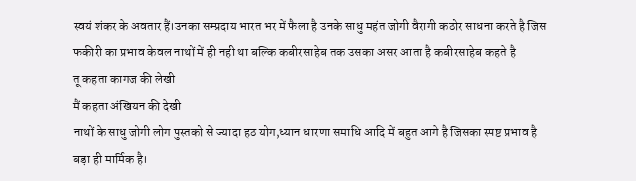स्वयं शंकर के अवतार हैं।उनका सम्प्रदाय भारत भर में फैला है उनके साधु महंत जोगी वैरागी कठोर साधना करते है जिस फकीरी का प्रभाव केवल नाथों में ही नही था बल्कि कबीरसाहेब तक उसका असर आता है कबीरसाहेब कहते है
तू कहता कागज की लेखी
मैं कहता अंखियन की देखी
नाथों के साधु जोगी लोग पुस्तको से ज्यादा हठ योग,ध्यान धारणा समाधि आदि में बहुत आगे है जिसका स्पष्ट प्रभाव है बड़ा ही मार्मिक है।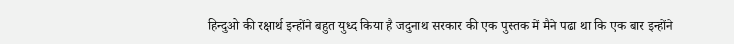हिन्दुओ की रक्षार्थ इन्होंने बहुत युध्द किया है जदुनाथ सरकार की एक पुस्तक में मैने पढा था कि एक बार इन्होंने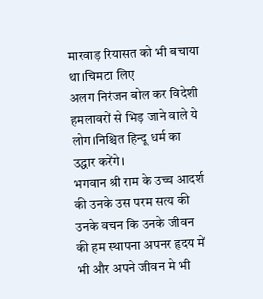मारवाड़ रियासत को भी बचाया था।चिमटा लिए
अलग निरंजन बोल कर विदेशी हमलावरों से भिड़ जाने वाले ये लोग।निश्चित हिन्दू धर्म का उद्धार करेंगे।
भगवान श्री राम के उच्च आदर्श की उनके उस परम सत्य की उनके वचन कि उनके जीवन की हम स्थापना अपनर हृदय में भी और अपने जीवन मे भी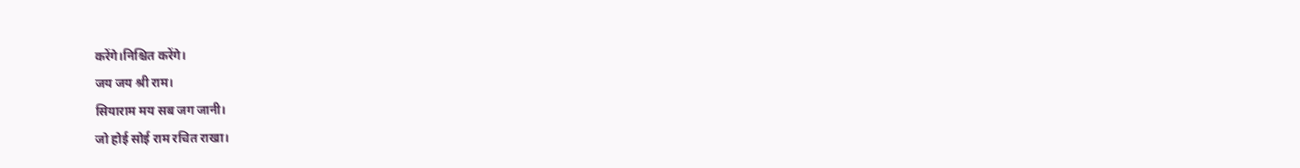करेंगे।निश्चित करेंगे।
जय जय श्री राम।
सियाराम मय सब जग जानी।
जो होई सोई राम रचित राखा।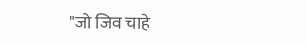"जो जिव चाहे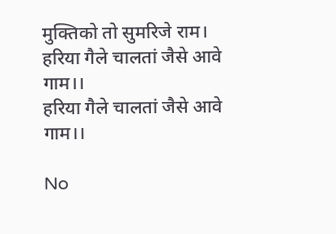मुक्तिको तो सुमरिजे राम।
हरिया गैले चालतां जैसे आवे गाम।।
हरिया गैले चालतां जैसे आवे गाम।।

No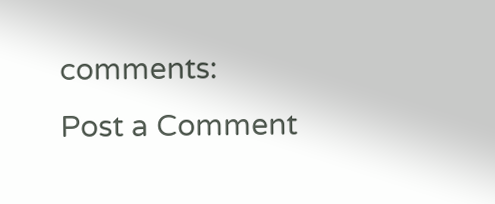comments:
Post a Comment